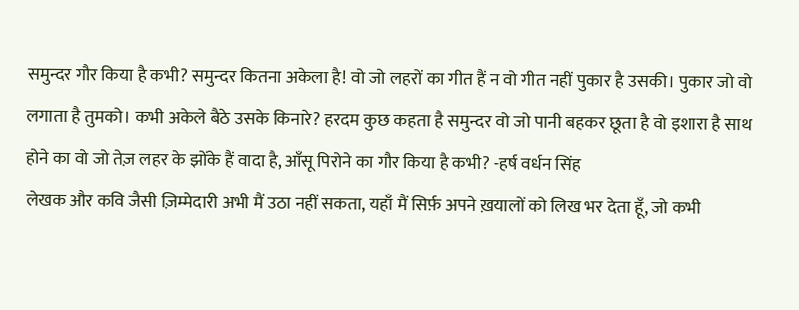समुन्दर गौर किया है कभी? समुन्दर कितना अकेला है! वो जो लहरों का गीत हैं न वो गीत नहीं पुकार है उसकी। पुकार जो वो लगाता है तुमको। कभी अकेले बैठे उसके किनारे? हरदम कुछ कहता है समुन्दर वो जो पानी बहकर छूता है वो इशारा है साथ होने का वो जो तेज़ लहर के झोंके हैं वादा है, आँसू पिरोने का गौर किया है कभी? -हर्ष वर्धन सिंह
लेखक और कवि जैसी ज़िम्मेदारी अभी मैं उठा नहीं सकता, यहाँ मैं सिर्फ़ अपने ख़यालों को लिख भर देता हूँ, जो कभी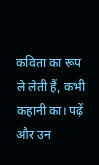कविता का रूप ले लेती हैं, कभी कहानी का। पढ़ें और उन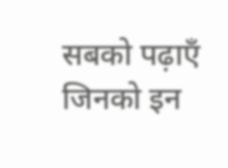सबको पढ़ाएँ जिनको इन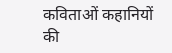कविताओं कहानियों की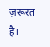ज़रूरत है।